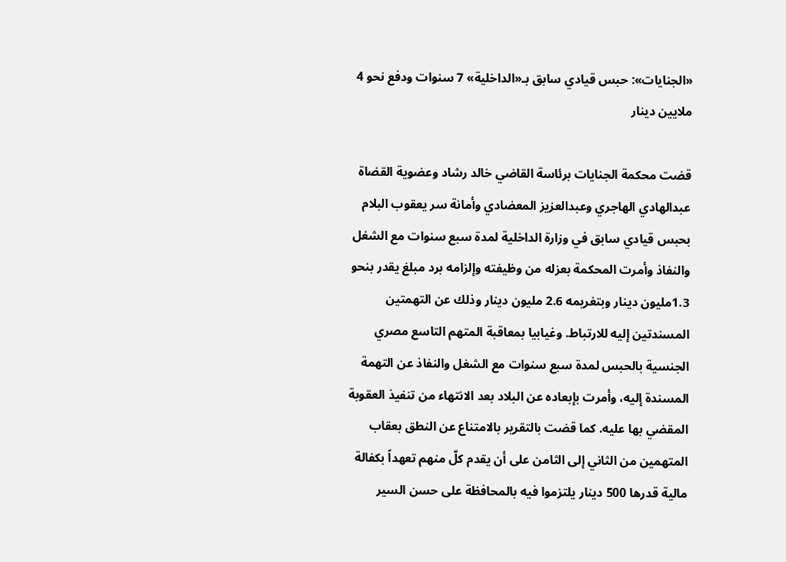«الجنايات»: حبس قيادي سابق بـ«الداخلية» 7 سنوات ودفع نحو 4 ملايين دينار

قضت محكمة الجنايات برئاسة القاضي خالد رشاد وعضوية القضاة عبدالهادي الهاجري وعبدالعزيز المعضادي وأمانة سر يعقوب البلام بحبس قيادي سابق في وزارة الداخلية لمدة سبع سنوات مع الشغل والنفاذ وأمرت المحكمة بعزله من وظيفته وإلزامه برد مبلغ يقدر بنحو 1.3مليون دينار وبتغريمه 2.6 مليون دينار وذلك عن التهمتين المسندتين إليه للارتباط. وغيابيا بمعاقبة المتهم التاسع مصري الجنسية بالحبس لمدة سبع سنوات مع الشغل والنفاذ عن التهمة المسندة إليه، وأمرت بإبعاده عن البلاد بعد الانتهاء من تنفيذ العقوبة المقضي بها عليه. كما قضت بالتقرير بالامتناع عن النطق بعقاب المتهمين من الثاني إلى الثامن على أن يقدم كلّ منهم تعهداً بكفالة مالية قدرها 500 دينار يلتزموا فيه بالمحافظة على حسن السير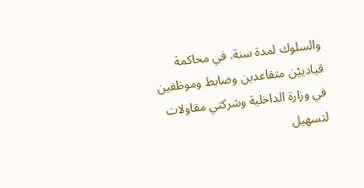والسلوك لمدة سنة. في محاكمة قيادييْن متقاعدين وضابط وموظفين في وزارة الداخلية وشركتي مقاولات لتسهيل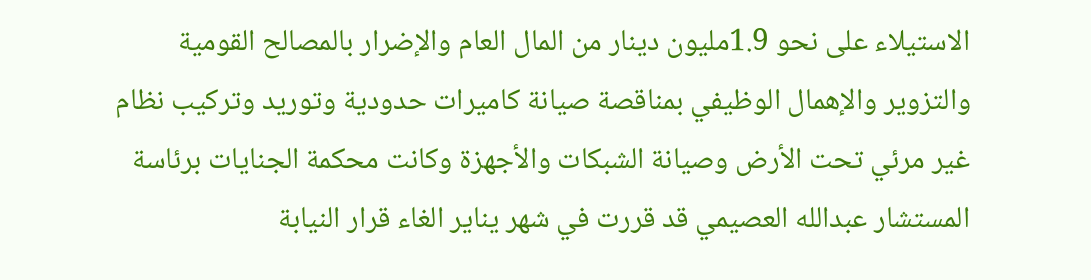الاستيلاء على نحو 1.9مليون دينار من المال العام والإضرار بالمصالح القومية والتزوير والإهمال الوظيفي بمناقصة صيانة كاميرات حدودية وتوريد وتركيب نظام غير مرئي تحت الأرض وصيانة الشبكات والأجهزة وكانت محكمة الجنايات برئاسة المستشار عبدالله العصيمي قد قررت في شهر يناير الغاء قرار النيابة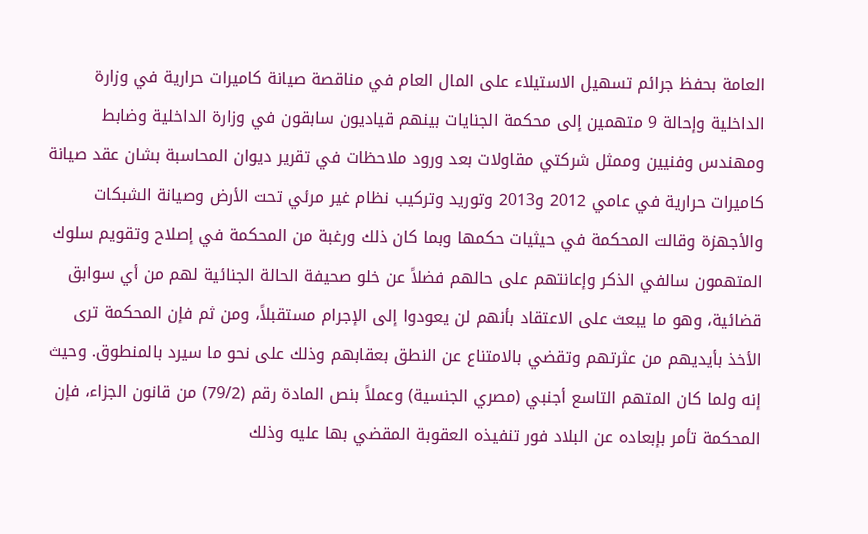العامة بحفظ جرائم تسهيل الاستيلاء على المال العام في مناقصة صيانة كاميرات حرارية في وزارة الداخلية وإحالة 9 متهمين إلى محكمة الجنايات بينهم قياديون سابقون في وزارة الداخلية وضابط ومهندس وفنيين وممثل شركتي مقاولات بعد ورود ملاحظات في تقرير ديوان المحاسبة بشان عقد صيانة كاميرات حرارية في عامي 2012 و2013 وتوريد وتركيب نظام غير مرئي تحت الأرض وصيانة الشبكات والأجهزة وقالت المحكمة في حيثيات حكمها وبما كان ذلك ورغبة من المحكمة في إصلاح وتقويم سلوك المتهمون سالفي الذكر وإعانتهم على حالهم فضلاً عن خلو صحيفة الحالة الجنائية لهم من أي سوابق قضائية، وهو ما يبعث على الاعتقاد بأنهم لن يعودوا إلى الإجرام مستقبلاً، ومن ثم فإن المحكمة ترى الأخذ بأيديهم من عثرتهم وتقضي بالامتناع عن النطق بعقابهم وذلك على نحو ما سيرد بالمنطوق. وحيث إنه ولما كان المتهم التاسع أجنبي (مصري الجنسية) وعملاً بنص المادة رقم (79/2) من قانون الجزاء، فإن المحكمة تأمر بإبعاده عن البلاد فور تنفيذه العقوبة المقضي بها عليه وذلك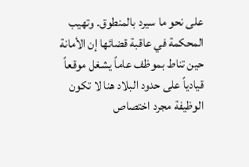على نحو ما سيرد بالمنطوق. وتهيب المحكمة في عاقبة قضائها إن الأمانة حين تناط بموظف عاماً يشغل موقعاً قيادياً على حدود البلاد هنا لا تكون الوظيفة مجرد اختصاص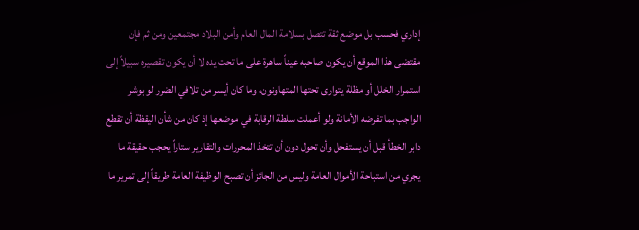إداري فحسب بل موضع ثقة تتصل بسلامة المال العام وأمن البلاد مجتمعين ومن ثم فإن مقتضى هذا الموقع أن يكون صاحبه عيناً ساهرة على ما تحت يده لا أن يكون تقصيره سبيلاً إلى استمرار الخلل أو مظلة يتوارى تحتها المتهاونون، وما كان أيسر من تلافي الضرر لو بوشر الواجب بما تفرضه الأمانة ولو أعملت سلطة الرقابة في موضعها إذ كان من شأن اليقظة أن تقطع دابر الخطأ قبل أن يستفحل وأن تحول دون أن تتخذ المحررات والتقارير ستاراً يحجب حقيقة ما يجري من استباحة الأموال العامة وليس من الجائز أن تصبح الوظيفة العامة طريقاً إلى تمرير ما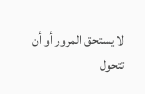لا يستحق المرور أو أن تتحول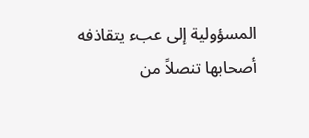المسؤولية إلى عبء يتقاذفه أصحابها تنصلاً من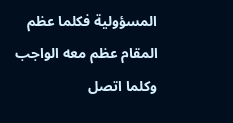المسؤولية فكلما عظم المقام عظم معه الواجب وكلما اتصل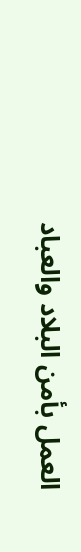العمل بأمن البلاد والعباد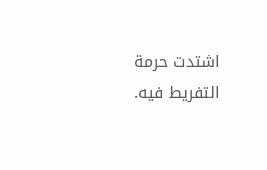اشتدت حرمة التفريط فيه.